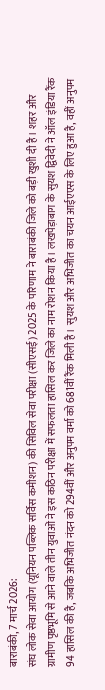बाराबंकी, 7 मार्च 2026:
संघ लोक सेवा आयोग (यूनियन पब्लिक सर्विस कमीशन) की सिविल सेवा परीक्षा (सीएसई) 2025 के परिणाम ने बाराबंकी जिले को बड़ी खुशी दी है। शहर और ग्रामीण पृष्ठभूमि से आने वाले तीन युवाओं ने इस कठिन परीक्षा में सफलता हासिल कर जिले का नाम रोशन किया है। लखपेड़ाबाग के सुयश द्विवेदी ने ऑल इंडिया रैंक 94 हासिल की है, जबकि अभिजीत नंदन को 294वीं और अनुपम वर्मा को 681वीं रैंक मिली है। सुयश और अभिजीत का चयन आईएएस के लिए हुआ है, वहीं अनुपम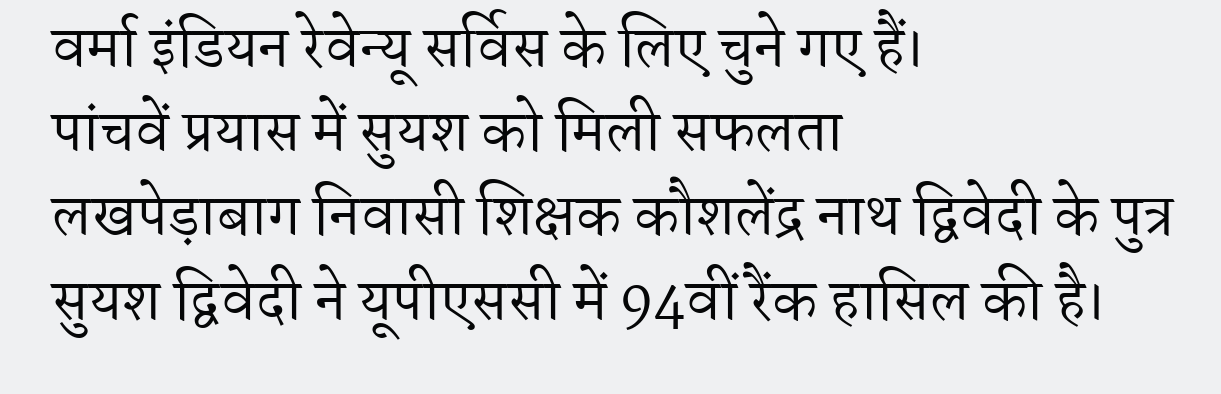वर्मा इंडियन रेवेन्यू सर्विस के लिए चुने गए हैं।
पांचवें प्रयास में सुयश को मिली सफलता
लखपेड़ाबाग निवासी शिक्षक कौशलेंद्र नाथ द्विवेदी के पुत्र सुयश द्विवेदी ने यूपीएससी में 94वीं रैंक हासिल की है।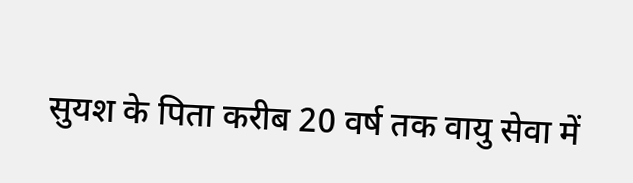सुयश के पिता करीब 20 वर्ष तक वायु सेवा में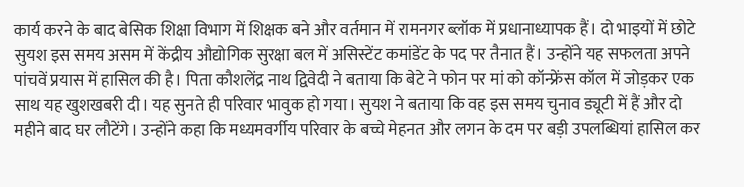कार्य करने के बाद बेसिक शिक्षा विभाग में शिक्षक बने और वर्तमान में रामनगर ब्लॉक में प्रधानाध्यापक हैं। दो भाइयों में छोटे सुयश इस समय असम में केंद्रीय औद्योगिक सुरक्षा बल में असिस्टेंट कमांडेंट के पद पर तैनात हैं। उन्होंने यह सफलता अपने पांचवें प्रयास में हासिल की है। पिता कौशलेंद्र नाथ द्विवेदी ने बताया कि बेटे ने फोन पर मां को कॉन्फ्रेंस कॉल में जोड़कर एक साथ यह खुशखबरी दी। यह सुनते ही परिवार भावुक हो गया। सुयश ने बताया कि वह इस समय चुनाव ड्यूटी में हैं और दो महीने बाद घर लौटेंगे। उन्होंने कहा कि मध्यमवर्गीय परिवार के बच्चे मेहनत और लगन के दम पर बड़ी उपलब्धियां हासिल कर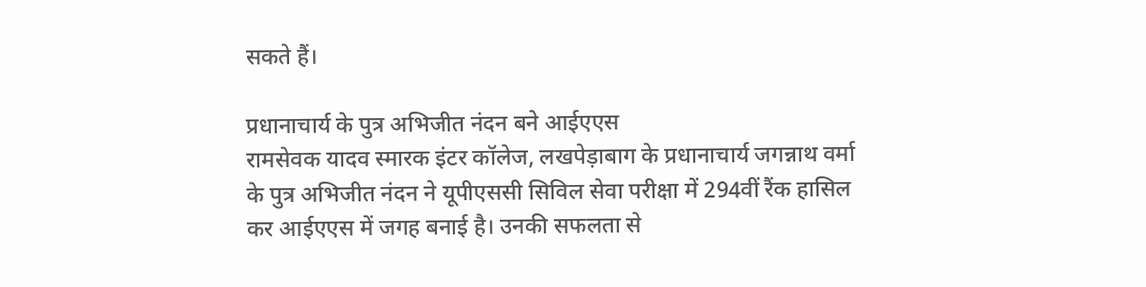सकते हैं।

प्रधानाचार्य के पुत्र अभिजीत नंदन बने आईएएस
रामसेवक यादव स्मारक इंटर कॉलेज, लखपेड़ाबाग के प्रधानाचार्य जगन्नाथ वर्मा के पुत्र अभिजीत नंदन ने यूपीएससी सिविल सेवा परीक्षा में 294वीं रैंक हासिल कर आईएएस में जगह बनाई है। उनकी सफलता से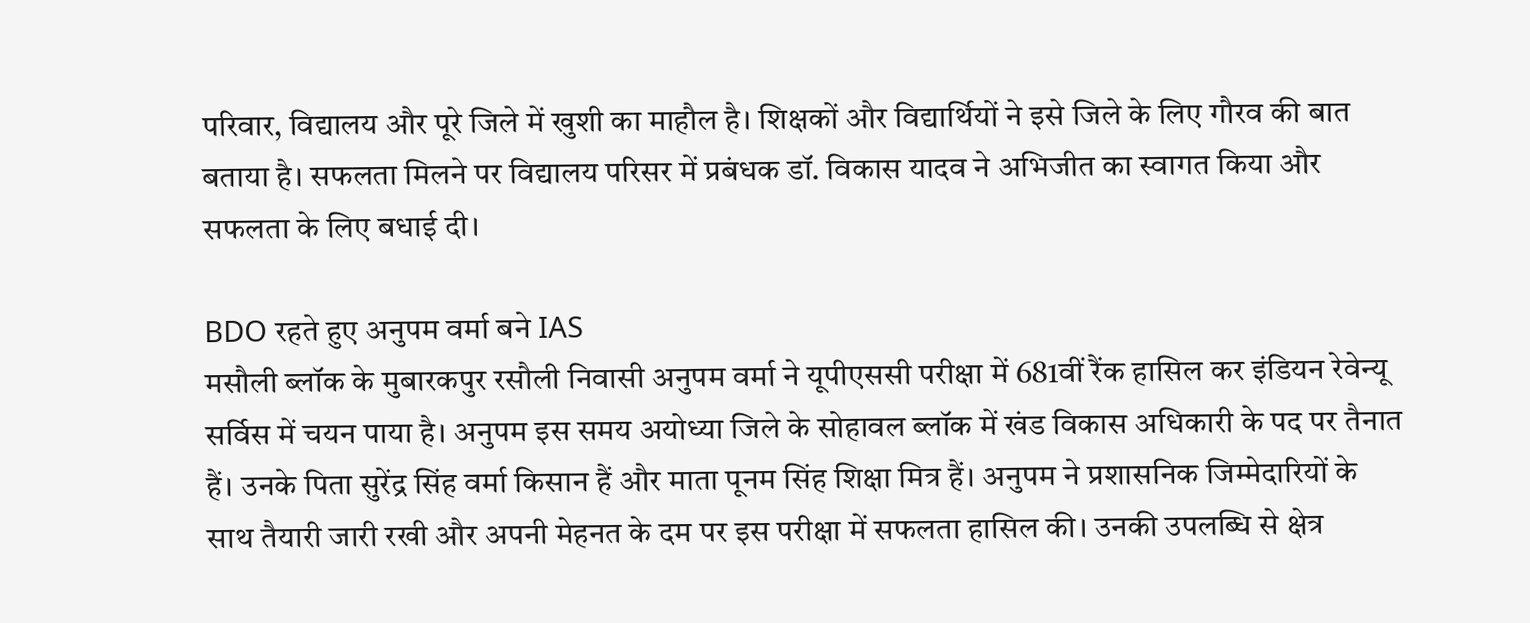परिवार, विद्यालय और पूरे जिले में खुशी का माहौल है। शिक्षकों और विद्यार्थियों ने इसे जिले के लिए गौरव की बात बताया है। सफलता मिलने पर विद्यालय परिसर में प्रबंधक डॉ. विकास यादव ने अभिजीत का स्वागत किया और सफलता के लिए बधाई दी।

BDO रहते हुए अनुपम वर्मा बने IAS
मसौली ब्लॉक के मुबारकपुर रसौली निवासी अनुपम वर्मा ने यूपीएससी परीक्षा में 681वीं रैंक हासिल कर इंडियन रेवेन्यू सर्विस में चयन पाया है। अनुपम इस समय अयोध्या जिले के सोहावल ब्लॉक में खंड विकास अधिकारी के पद पर तैनात हैं। उनके पिता सुरेंद्र सिंह वर्मा किसान हैं और माता पूनम सिंह शिक्षा मित्र हैं। अनुपम ने प्रशासनिक जिम्मेदारियों के साथ तैयारी जारी रखी और अपनी मेहनत के दम पर इस परीक्षा में सफलता हासिल की। उनकी उपलब्धि से क्षेत्र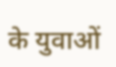के युवाओं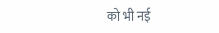को भी नई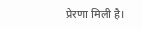प्रेरणा मिली है।